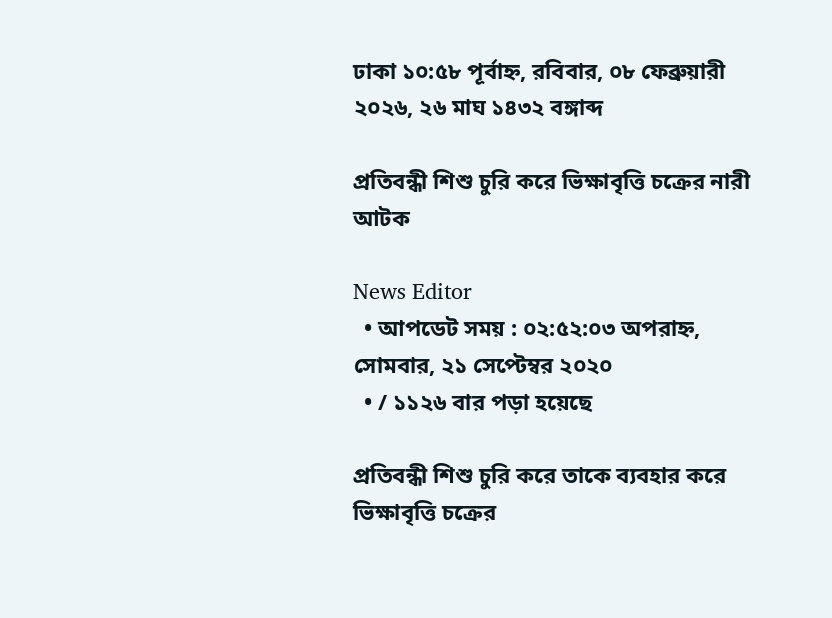ঢাকা ১০:৫৮ পূর্বাহ্ন, রবিবার, ০৮ ফেব্রুয়ারী ২০২৬, ২৬ মাঘ ১৪৩২ বঙ্গাব্দ

প্রতিবন্ধী শিশু চুরি করে ভিক্ষাবৃত্তি চক্রের নারী আটক

News Editor
  • আপডেট সময় : ০২:৫২:০৩ অপরাহ্ন, সোমবার, ২১ সেপ্টেম্বর ২০২০
  • / ১১২৬ বার পড়া হয়েছে

প্রতিবন্ধী শিশু চুরি করে তাকে ব্যবহার করে ভিক্ষাবৃত্তি চক্রের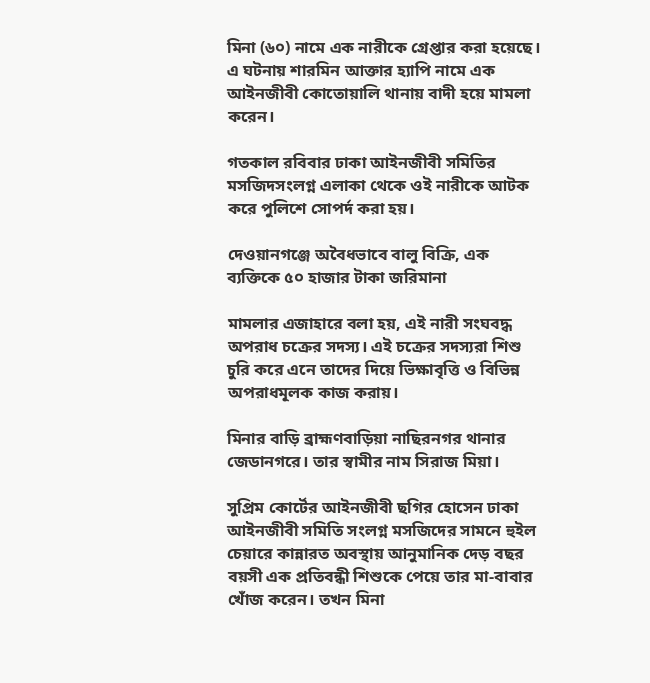মিনা (৬০) নামে এক নারীকে গ্রেপ্তার করা হয়েছে। এ ঘটনায় শারমিন আক্তার হ্যাপি নামে এক আইনজীবী কোতোয়ালি থানায় বাদী হয়ে মামলা করেন।

গতকাল রবিবার ঢাকা আইনজীবী সমিতির মসজিদসংলগ্ন এলাকা থেকে ওই নারীকে আটক করে পুলিশে সোপর্দ করা হয়।

দেওয়ানগঞ্জে অবৈধভাবে বালু বিক্রি, এক ব্যক্তিকে ৫০ হাজার টাকা জরিমানা

মামলার এজাহারে বলা হয়, এই নারী সংঘবদ্ধ অপরাধ চক্রের সদস্য। এই চক্রের সদস‌্যরা শিশু চুরি করে এনে তাদের দিয়ে ভিক্ষাবৃত্তি ও বিভিন্ন অপরাধমূলক কাজ করায়।

মিনার বাড়ি ব্রাহ্মণবাড়িয়া নাছিরনগর থানার জেডানগরে। তার স্বামীর নাম সিরাজ মিয়া।

সুপ্রিম কোর্টের আইনজীবী ছগির হোসেন ঢাকা আইনজীবী সমিতি সংলগ্ন মসজিদের সামনে হুইল চেয়ারে কান্নারত অবস্থায় আনুমানিক দেড় বছর বয়সী এক প্রতিবন্ধী শিশুকে পেয়ে তার মা-বাবার খোঁজ করেন। তখন মিনা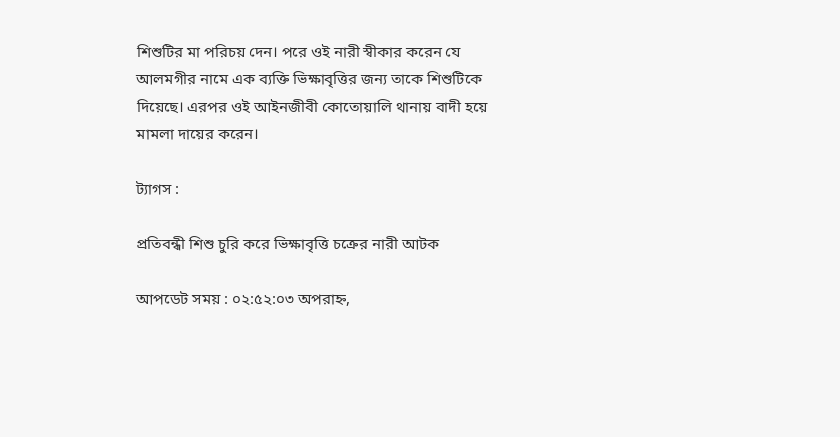শিশুটির মা পরিচয় দেন। পরে ওই নারী স্বীকার করেন যে আলমগীর নামে এক ব্যক্তি ভিক্ষাবৃত্তির জন্য তাকে শিশুটিকে দিয়েছে। এরপর ওই আইনজীবী কোতোয়ালি থানায় বাদী হয়ে মামলা দায়ের করেন।

ট্যাগস :

প্রতিবন্ধী শিশু চুরি করে ভিক্ষাবৃত্তি চক্রের নারী আটক

আপডেট সময় : ০২:৫২:০৩ অপরাহ্ন,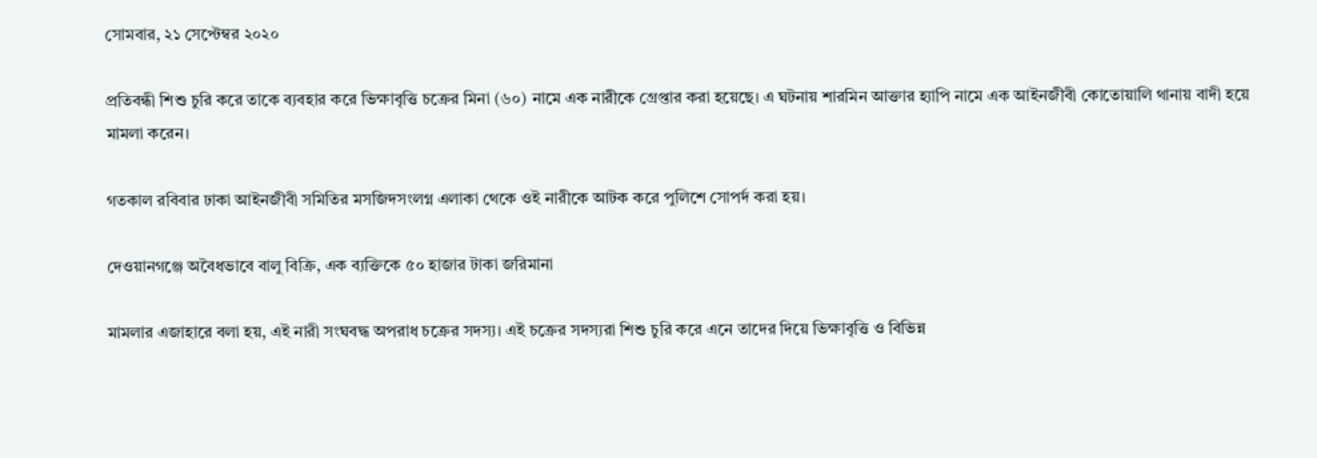সোমবার, ২১ সেপ্টেম্বর ২০২০

প্রতিবন্ধী শিশু চুরি করে তাকে ব্যবহার করে ভিক্ষাবৃত্তি চক্রের মিনা (৬০) নামে এক নারীকে গ্রেপ্তার করা হয়েছে। এ ঘটনায় শারমিন আক্তার হ্যাপি নামে এক আইনজীবী কোতোয়ালি থানায় বাদী হয়ে মামলা করেন।

গতকাল রবিবার ঢাকা আইনজীবী সমিতির মসজিদসংলগ্ন এলাকা থেকে ওই নারীকে আটক করে পুলিশে সোপর্দ করা হয়।

দেওয়ানগঞ্জে অবৈধভাবে বালু বিক্রি, এক ব্যক্তিকে ৫০ হাজার টাকা জরিমানা

মামলার এজাহারে বলা হয়, এই নারী সংঘবদ্ধ অপরাধ চক্রের সদস্য। এই চক্রের সদস‌্যরা শিশু চুরি করে এনে তাদের দিয়ে ভিক্ষাবৃত্তি ও বিভিন্ন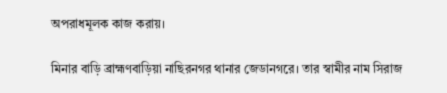অপরাধমূলক কাজ করায়।

মিনার বাড়ি ব্রাহ্মণবাড়িয়া নাছিরনগর থানার জেডানগরে। তার স্বামীর নাম সিরাজ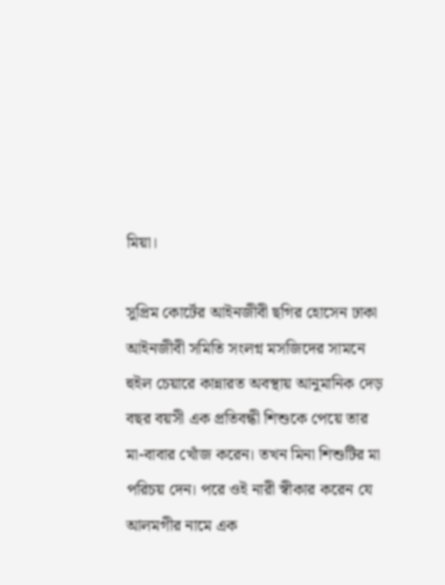মিয়া।

সুপ্রিম কোর্টের আইনজীবী ছগির হোসেন ঢাকা আইনজীবী সমিতি সংলগ্ন মসজিদের সামনে হুইল চেয়ারে কান্নারত অবস্থায় আনুমানিক দেড় বছর বয়সী এক প্রতিবন্ধী শিশুকে পেয়ে তার মা-বাবার খোঁজ করেন। তখন মিনা শিশুটির মা পরিচয় দেন। পরে ওই নারী স্বীকার করেন যে আলমগীর নামে এক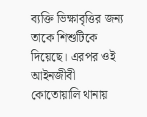ব্যক্তি ভিক্ষাবৃত্তির জন্য তাকে শিশুটিকে দিয়েছে। এরপর ওই আইনজীবী কোতোয়ালি থানায়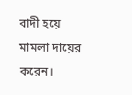বাদী হয়ে মামলা দায়ের করেন।